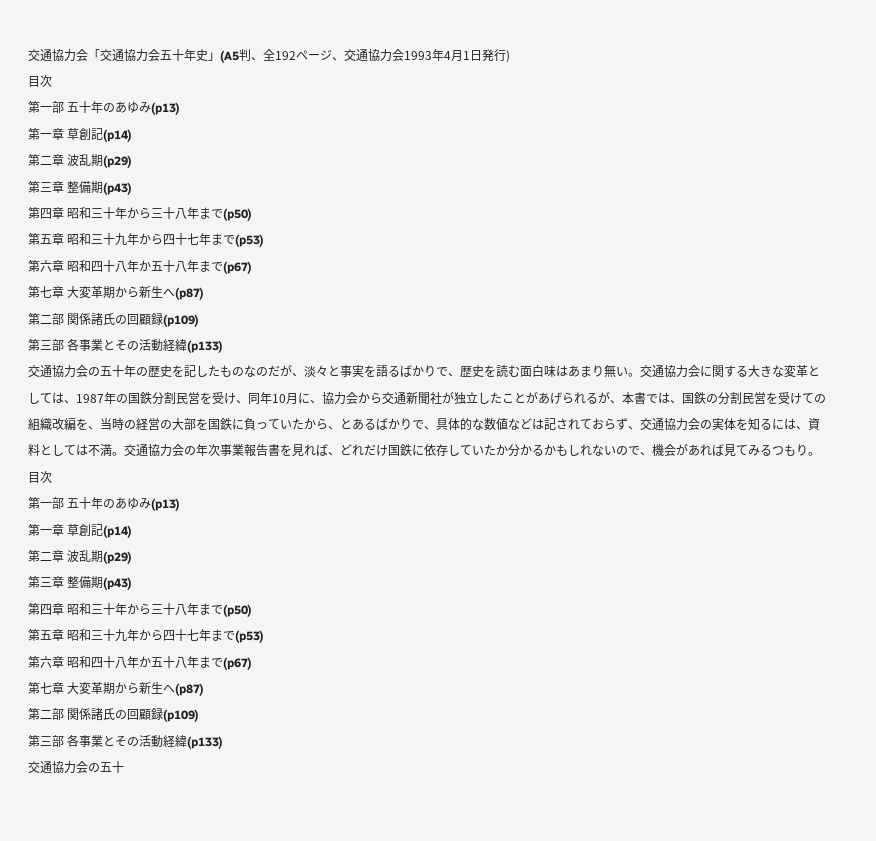交通協力会「交通協力会五十年史」(A5判、全192ページ、交通協力会1993年4月1日発行)
目次
第一部 五十年のあゆみ(p13)
第一章 草創記(p14)
第二章 波乱期(p29)
第三章 整備期(p43)
第四章 昭和三十年から三十八年まで(p50)
第五章 昭和三十九年から四十七年まで(p53)
第六章 昭和四十八年か五十八年まで(p67)
第七章 大変革期から新生へ(p87)
第二部 関係諸氏の回顧録(p109)
第三部 各事業とその活動経緯(p133)
交通協力会の五十年の歴史を記したものなのだが、淡々と事実を語るばかりで、歴史を読む面白味はあまり無い。交通協力会に関する大きな変革としては、1987年の国鉄分割民営を受け、同年10月に、協力会から交通新聞社が独立したことがあげられるが、本書では、国鉄の分割民営を受けての組織改編を、当時の経営の大部を国鉄に負っていたから、とあるばかりで、具体的な数値などは記されておらず、交通協力会の実体を知るには、資料としては不満。交通協力会の年次事業報告書を見れば、どれだけ国鉄に依存していたか分かるかもしれないので、機会があれば見てみるつもり。
目次
第一部 五十年のあゆみ(p13)
第一章 草創記(p14)
第二章 波乱期(p29)
第三章 整備期(p43)
第四章 昭和三十年から三十八年まで(p50)
第五章 昭和三十九年から四十七年まで(p53)
第六章 昭和四十八年か五十八年まで(p67)
第七章 大変革期から新生へ(p87)
第二部 関係諸氏の回顧録(p109)
第三部 各事業とその活動経緯(p133)
交通協力会の五十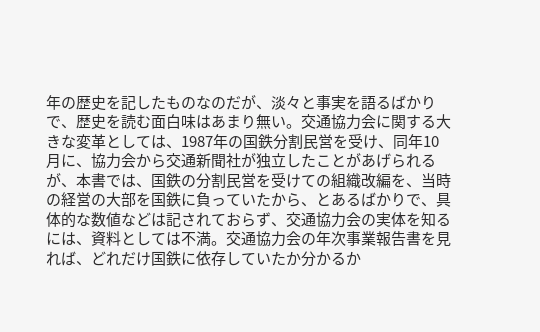年の歴史を記したものなのだが、淡々と事実を語るばかりで、歴史を読む面白味はあまり無い。交通協力会に関する大きな変革としては、1987年の国鉄分割民営を受け、同年10月に、協力会から交通新聞社が独立したことがあげられるが、本書では、国鉄の分割民営を受けての組織改編を、当時の経営の大部を国鉄に負っていたから、とあるばかりで、具体的な数値などは記されておらず、交通協力会の実体を知るには、資料としては不満。交通協力会の年次事業報告書を見れば、どれだけ国鉄に依存していたか分かるか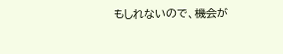もしれないので、機会が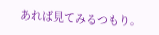あれば見てみるつもり。